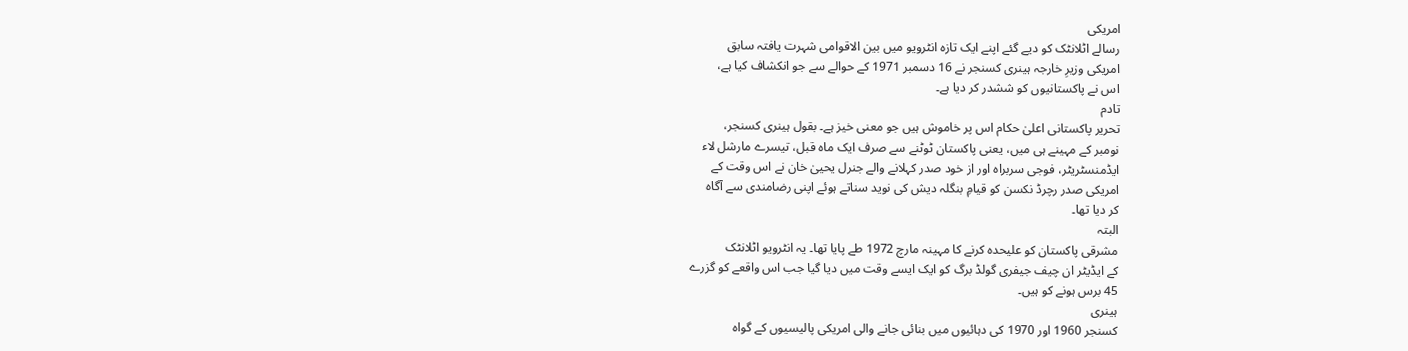امریکی
رسالے اٹلانٹک کو دیے گئے اپنے ایک تازہ انٹرویو میں بین الاقوامی شہرت یافتہ سابق
امریکی وزیرِ خارجہ ہینری کسنجر نے 16 دسمبر 1971 کے حوالے سے جو انکشاف کیا ہے،
اس نے پاکستانیوں کو ششدر کر دیا ہے۔
تادم
تحریر پاکستانی اعلیٰ حکام اس پر خاموش ہیں جو معنی خیز ہے۔ بقول ہینری کسنجر،
نومبر کے مہینے ہی میں، یعنی پاکستان ٹوٹنے سے صرف ایک ماہ قبل، تیسرے مارشل لاء
ایڈمنسٹریٹر، فوجی سربراہ اور از خود صدر کہلانے والے جنرل یحییٰ خان نے اس وقت کے
امریکی صدر رچرڈ نکسن کو قیامِ بنگلہ دیش کی نوید سناتے ہوئے اپنی رضامندی سے آگاہ
کر دیا تھا۔
البتہ
مشرقی پاکستان کو علیحدہ کرنے کا مہینہ مارچ 1972 طے پایا تھا۔ یہ انٹرویو اٹلانٹک
کے ایڈیٹر ان چیف جیفری گولڈ برگ کو ایک ایسے وقت میں دیا گیا جب اس واقعے کو گزرے
45 برس ہونے کو ہیں۔
ہینری
کسنجر 1960 اور 1970 کی دہائیوں میں بنائی جانے والی امریکی پالیسیوں کے گواہ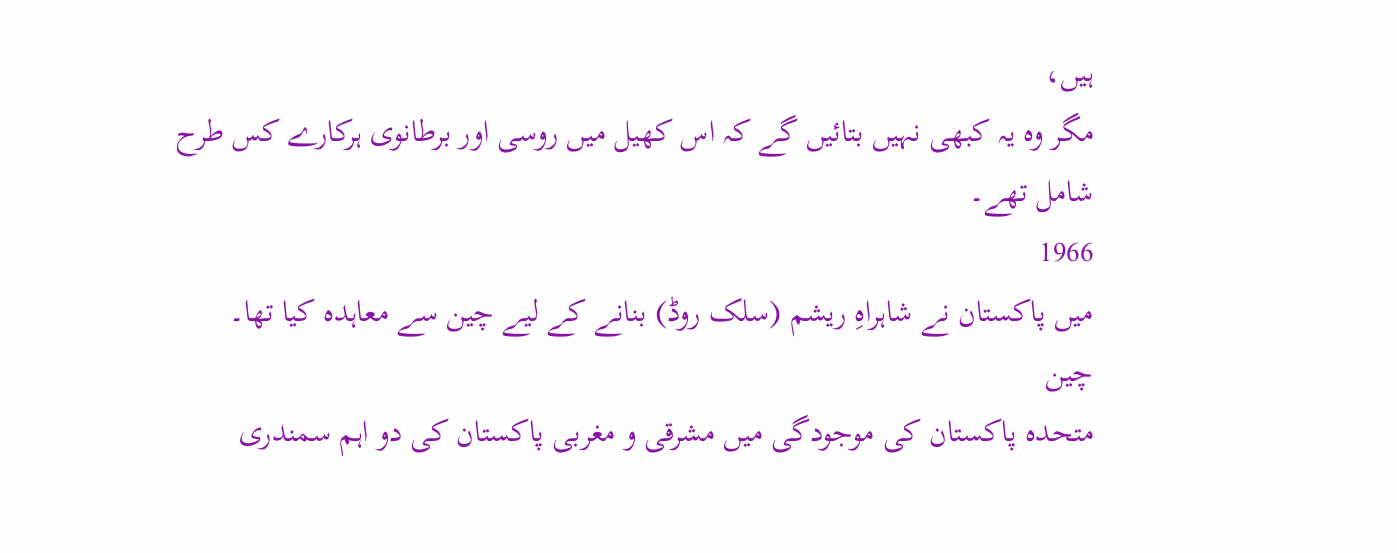ہیں،
مگر وہ یہ کبھی نہیں بتائیں گے کہ اس کھیل میں روسی اور برطانوی ہرکارے کس طرح
شامل تھے۔
1966
میں پاکستان نے شاہراہِ ریشم (سلک روڈ) بنانے کے لیے چین سے معاہدہ کیا تھا۔ چین
متحدہ پاکستان کی موجودگی میں مشرقی و مغربی پاکستان کی دو اہم سمندری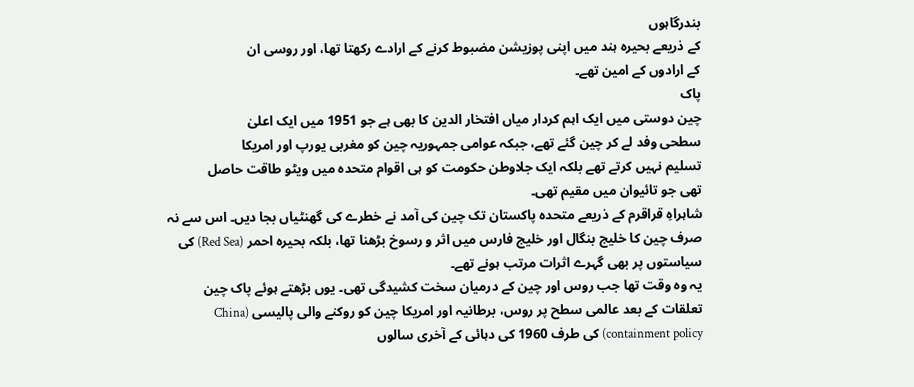بندرگاہوں
کے ذریعے بحیرہ ہند میں اپنی پوزیشن مضبوط کرنے کے ارادے رکھتا تھا، اور روسی ان
کے ارادوں کے امین تھے۔
پاک
چین دوستی میں ایک اہم کردار میاں افتخار الدین کا بھی ہے جو 1951 میں ایک اعلیٰ
سطحی وفد لے کر چین گئے تھے، جبکہ عوامی جمہوریہ چین کو مغربی یورپ اور امریکا
تسلیم نہیں کرتے تھے بلکہ ایک جلاوطن حکومت کو ہی اقوام متحدہ میں ویٹو طاقت حاصل
تھی جو تائیوان میں مقیم تھی۔
شاہراہِ قراقرم کے ذریعے متحدہ پاکستان تک چین کی آمد نے خطرے کی گھنٹیاں بجا دیں۔ اس سے نہ صرف چین کا خلیج بنگال اور خلیج فارس میں اثر و رسوخ بڑھنا تھا، بلکہ بحیرہ احمر (Red Sea) کی سیاستوں پر بھی گہرے اثرات مرتب ہونے تھے۔
یہ وہ وقت تھا جب روس اور چین کے درمیان سخت کشیدگی تھی۔ یوں بڑھتے ہوئے پاک چین تعلقات کے بعد عالمی سطح پر روس، برطانیہ اور امریکا چین کو روکنے والی پالیسی (China containment policy) کی طرف 1960 کی دہائی کے آخری سالوں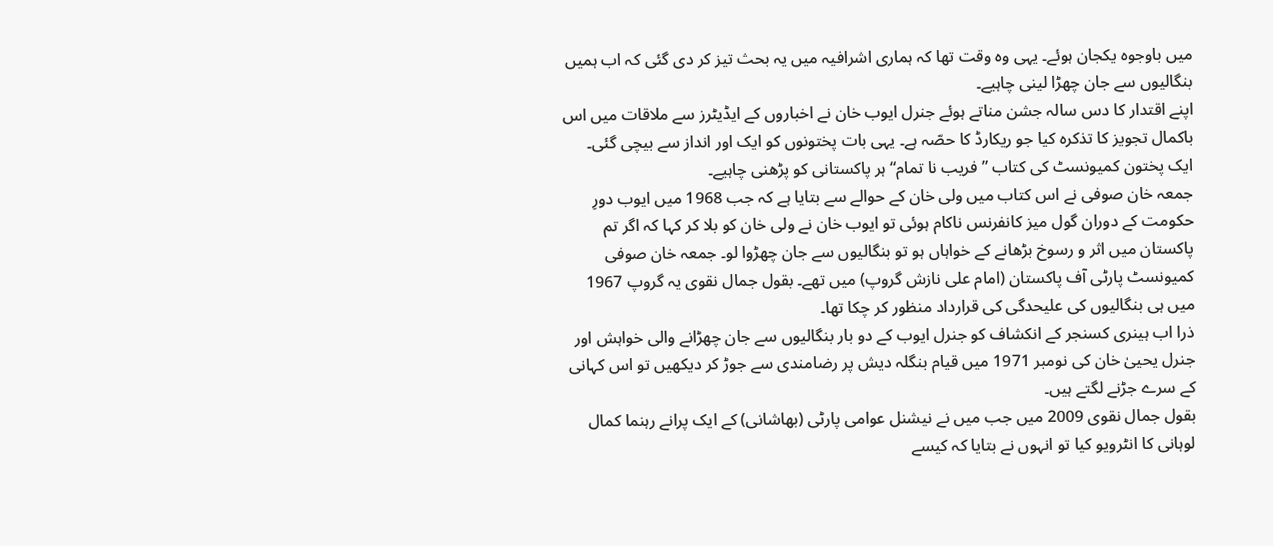میں باوجوہ یکجان ہوئے۔ یہی وہ وقت تھا کہ ہماری اشرافیہ میں یہ بحث تیز کر دی گئی کہ اب ہمیں بنگالیوں سے جان چھڑا لینی چاہیے۔
اپنے اقتدار کا دس سالہ جشن مناتے ہوئے جنرل ایوب خان نے اخباروں کے ایڈیٹرز سے ملاقات میں اس باکمال تجویز کا تذکرہ کیا جو ریکارڈ کا حصّہ ہے۔ یہی بات پختونوں کو ایک اور انداز سے بیچی گئی۔ ایک پختون کمیونسٹ کی کتاب ”فریب نا تمام“ ہر پاکستانی کو پڑھنی چاہیے۔
جمعہ خان صوفی نے اس کتاب میں ولی خان کے حوالے سے بتایا ہے کہ جب 1968 میں ایوب دورِ حکومت کے دوران گول میز کانفرنس ناکام ہوئی تو ایوب خان نے ولی خان کو بلا کر کہا کہ اگر تم پاکستان میں اثر و رسوخ بڑھانے کے خواہاں ہو تو بنگالیوں سے جان چھڑوا لو۔ جمعہ خان صوفی کمیونسٹ پارٹی آف پاکستان (امام علی نازش گروپ) میں تھے۔ بقول جمال نقوی یہ گروپ 1967 میں ہی بنگالیوں کی علیحدگی کی قرارداد منظور کر چکا تھا۔
ذرا اب ہینری کسنجر کے انکشاف کو جنرل ایوب کے دو بار بنگالیوں سے جان چھڑانے والی خواہش اور جنرل یحییٰ خان کی نومبر 1971 میں قیام بنگلہ دیش پر رضامندی سے جوڑ کر دیکھیں تو اس کہانی کے سرے جڑنے لگتے ہیں۔
بقول جمال نقوی 2009 میں جب میں نے نیشنل عوامی پارٹی (بھاشانی) کے ایک پرانے رہنما کمال لوہانی کا انٹرویو کیا تو انہوں نے بتایا کہ کیسے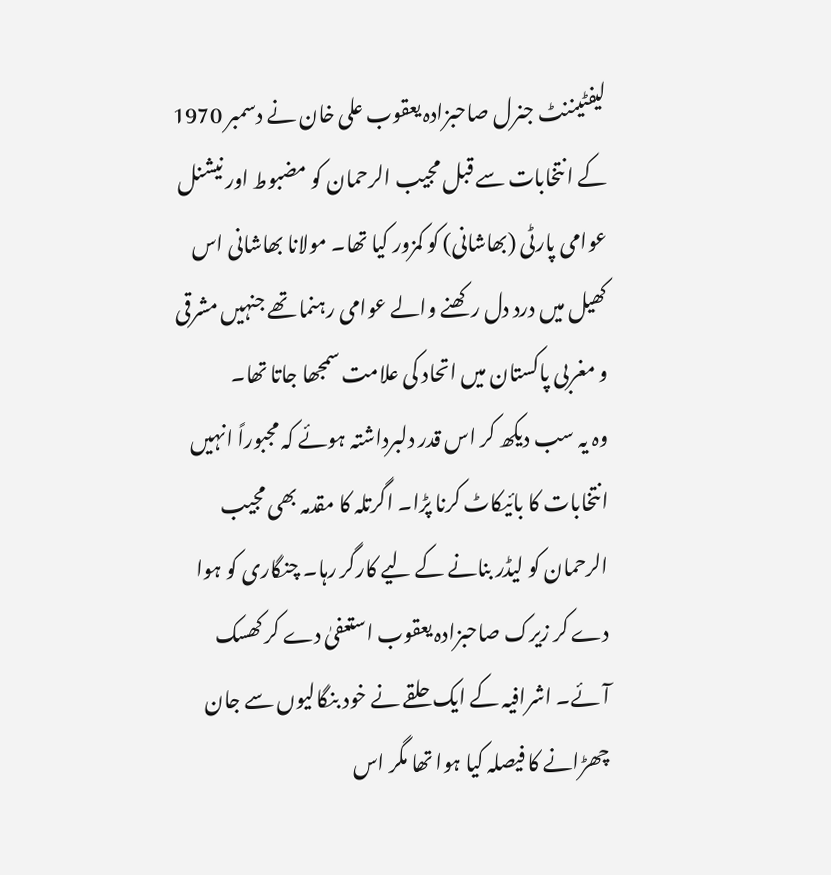لیفٹیننٹ جنرل صاحبزادہ یعقوب علی خان نے دسمبر 1970 کے انتخابات سے قبل مجیب الرحمان کو مضبوط اور نیشنل عوامی پارٹی (بھاشانی) کو کمزور کیا تھا۔ مولانا بھاشانی اس کھیل میں درد دل رکھنے والے عوامی رہنما تھے جنہیں مشرقی و مغربی پاکستان میں اتحاد کی علامت سمجھا جاتا تھا۔
وہ یہ سب دیکھ کر اس قدر دلبرداشتہ ہوئے کہ مجبوراً انہیں انتخابات کا بائیکاٹ کرنا پڑا۔ اگرتلہ کا مقدمہ بھی مجیب الرحمان کو لیڈر بنانے کے لیے کارگر رہا۔ چنگاری کو ہوا دے کر زیرک صاحبزادہ یعقوب استعفیٰ دے کر کھسک آئے۔ اشرافیہ کے ایک حلقے نے خود بنگالیوں سے جان چھڑانے کا فیصلہ کیا ہوا تھا مگر اس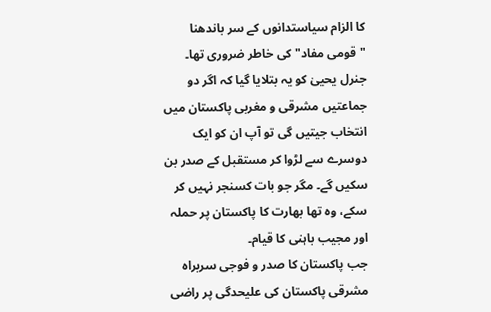کا الزام سیاستدانوں کے سر باندھنا "قومی مفاد" کی خاطر ضروری تھا۔
جنرل یحییٰ کو یہ بتلایا گیا کہ اگر دو جماعتیں مشرقی و مغربی پاکستان میں انتخاب جیتیں گی تو آپ ان کو ایک دوسرے سے لڑوا کر مستقبل کے صدر بن سکیں گے۔ مگر جو بات کسنجر نہیں کر سکے، وہ تھا بھارت کا پاکستان پر حملہ اور مجیب باہنی کا قیام۔
جب پاکستان کا صدر و فوجی سربراہ مشرقی پاکستان کی علیحدگی پر راضی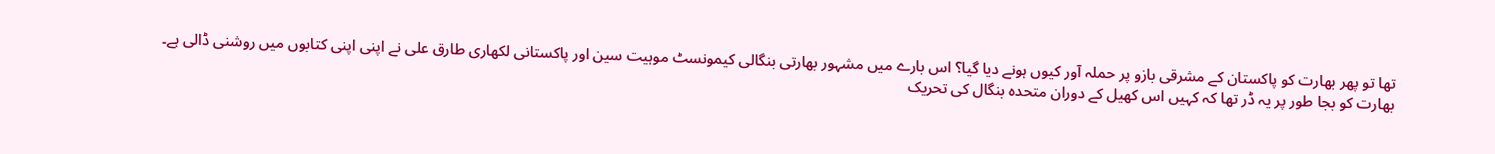تھا تو پھر بھارت کو پاکستان کے مشرقی بازو پر حملہ آور کیوں ہونے دیا گیا؟ اس بارے میں مشہور بھارتی بنگالی کیمونسٹ موہیت سین اور پاکستانی لکھاری طارق علی نے اپنی اپنی کتابوں میں روشنی ڈالی ہے۔
بھارت کو بجا طور پر یہ ڈر تھا کہ کہیں اس کھیل کے دوران متحدہ بنگال کی تحریک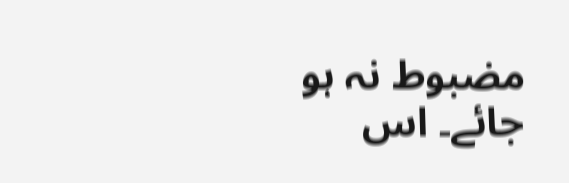مضبوط نہ ہو جائے۔ اس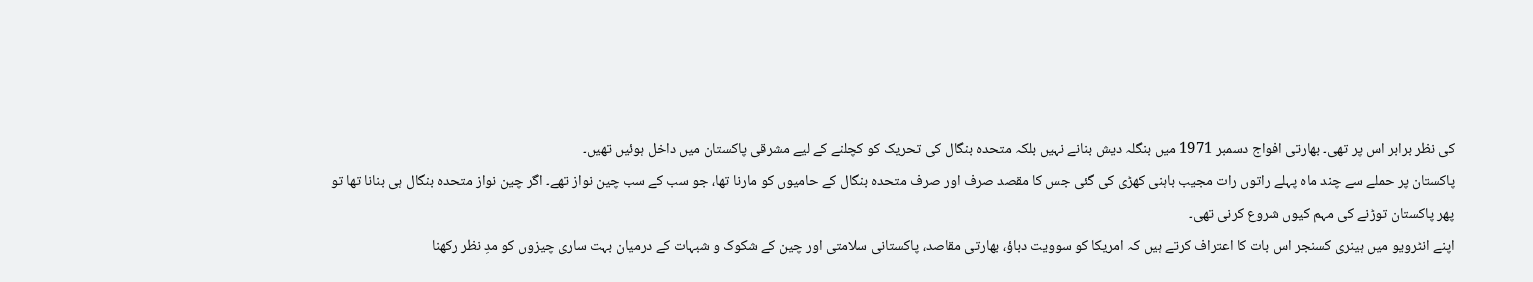کی نظر برابر اس پر تھی۔ بھارتی افواج دسمبر 1971 میں بنگلہ دیش بنانے نہیں بلکہ متحدہ بنگال کی تحریک کو کچلنے کے لیے مشرقی پاکستان میں داخل ہوئیں تھیں۔
پاکستان پر حملے سے چند ماہ پہلے راتوں رات مجیب باہنی کھڑی کی گئی جس کا مقصد صرف اور صرف متحدہ بنگال کے حامیوں کو مارنا تھا، جو سب کے سب چین نواز تھے۔ اگر چین نواز متحدہ بنگال ہی بنانا تھا تو پھر پاکستان توڑنے کی مہم کیوں شروع کرنی تھی۔
اپنے انٹرویو میں ہینری کسنجر اس بات کا اعتراف کرتے ہیں کہ امریکا کو سوویت دباؤ، بھارتی مقاصد، پاکستانی سلامتی اور چین کے شکوک و شبہات کے درمیان بہت ساری چیزوں کو مدِ نظر رکھنا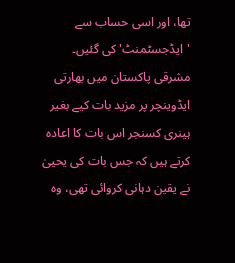تھا، اور اسی حساب سے 'ایڈجسٹمنٹ' کی گئیں۔
مشرقی پاکستان میں بھارتی ایڈوینچر پر مزید بات کیے بغیر ہینری کسنجر اس بات کا اعادہ کرتے ہیں کہ جس بات کی یحییٰ نے یقین دہانی کروائی تھی، وہ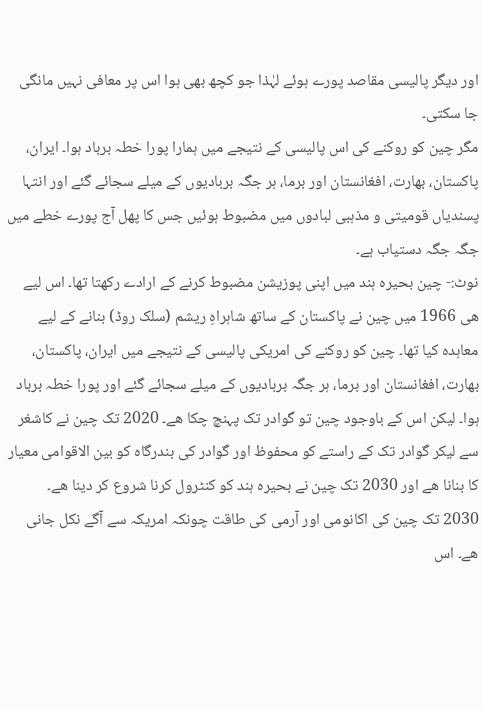اور دیگر پالیسی مقاصد پورے ہوئے لہٰذا جو کچھ بھی ہوا اس پر معافی نہیں مانگی جا سکتی۔
مگر چین کو روکنے کی اس پالیسی کے نتیجے میں ہمارا پورا خطہ برباد ہوا۔ ایران، پاکستان، بھارت، افغانستان اور برما، ہر جگہ بربادیوں کے میلے سجائے گئے اور انتہا پسندیاں قومیتی و مذہبی لبادوں میں مضبوط ہوئیں جس کا پھل آج پورے خطے میں جگہ جگہ دستیاب ہے۔
نوٹ:- چین بحیرہ ہند میں اپنی پوزیشن مضبوط کرنے کے ارادے رکھتا تھا۔ اس لیے ھی 1966 میں چین نے پاکستان کے ساتھ شاہراہِ ریشم (سلک روڈ) بنانے کے لیے معاہدہ کیا تھا۔ چین کو روکنے کی امریکی پالیسی کے نتیجے میں ایران، پاکستان، بھارت، افغانستان اور برما، ہر جگہ بربادیوں کے میلے سجائے گئے اور پورا خطہ برباد ہوا۔ لیکن اس کے باوجود چین تو گوادر تک پہنچ چکا ھے۔ 2020 تک چین نے کاشغر سے لیکر گوادر تک کے راستے کو محفوظ اور گوادر کی بندرگاہ کو بین الاقوامی معیار کا بنانا ھے اور 2030 تک چین نے بحیرہ ہند کو کنٹرول کرنا شروع کر دینا ھے۔
2030 تک چین کی اکانومی اور آرمی کی طاقت چونکہ امریکہ سے آگے نکل جانی ھے۔ اس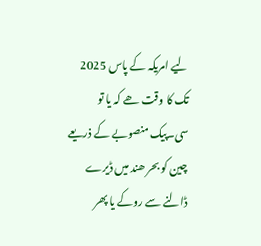لیے امریکہ کے پاس 2025 تک کا وقت ھے کہ یا تو سی۔پیک منصوبے کے ذریعے چین کو بحر ھند میں ڈیرے ڈالنے سے روکے یا پھر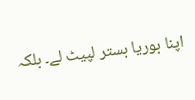اپنا بوریا بستر لپیٹ لے۔ بلکہ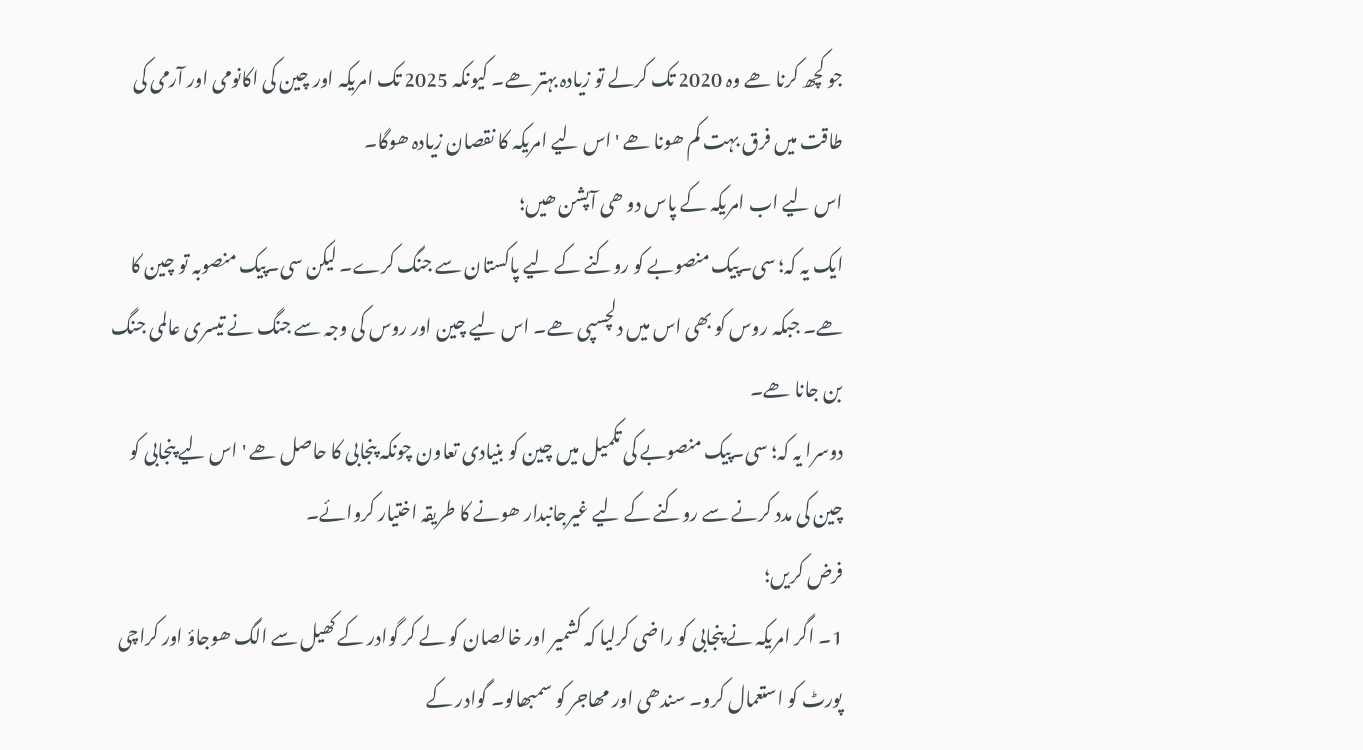جو کچھ کرنا ھے وہ 2020 تک کرلے تو زیادہ بہتر ھے۔ کیونکہ 2025 تک امریکہ اور چین کی اکانومی اور آرمی کی طاقت میں فرق بہت کم ھونا ھے ' اس لیے امریکہ کا نقصان زیادہ ھوگا۔
اس لیے اب امریکہ کے پاس دو ھی آپشن ھیں؛
ایک یہ کہ؛ سی۔پیک منصوبے کو روکنے کے لیے پاکستان سے جنگ کرے۔ لیکن سی۔پیک منصوبہ تو چین کا ھے۔ جبکہ روس کو بھی اس میں دلچسپی ھے۔ اس لیے چین اور روس کی وجہ سے جنگ نے تیسری عالمی جنگ بن جانا ھے۔
دوسرا یہ کہ؛ سی۔پیک منصوبے کی تکمیل میں چین کو بنیادی تعاون چونکہ پنجابی کا حاصل ھے ' اس لیے پنجابی کو چین کی مدد کرنے سے روکنے کے لیے غیرجانبدار ھونے کا طریقہ اختیار کروائے۔
فرض کریں؛
1۔ اگر امریکہ نے پنجابی کو راضی کرلیا کہ کشمیر اور خالصان کو لے کر گوادر کے کھیل سے الگ ھوجاؤ اور کراچی پورٹ کو استعمال کرو۔ سندھی اور مھاجر کو سمبھالو۔ گوادر کے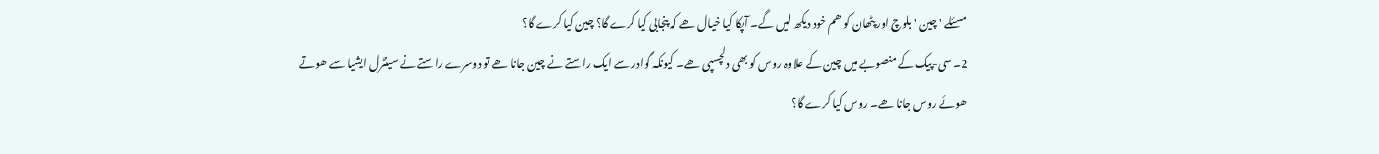مسئلے ' چین ' بلوچ اور پٹھان کو ھم خود دیکھ لیں گے۔ آپکا کیا خیال ھے کہ پنجابی کیا کرے گا؟ چین کیا کرے گا؟
2۔ سی-پیک کے منصوبے میں چین کے علاوہ روس کو بھی دلچسپی ھے۔ کیونکہ گوادر سے ایک راستے نے چین جانا ھے تو دوسرے راستے نے سینٹرل ایشیا سے ھوتے ھوئے روس جانا ھے۔ روس کیا کرے گا؟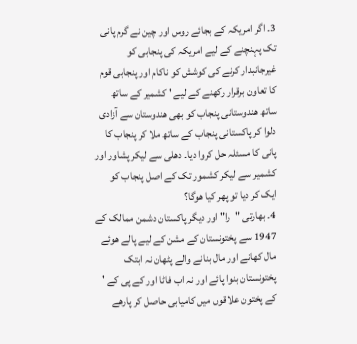3۔ اگر امریکہ کے بجائے روس اور چین نے گرم پانی تک پہنچنے کے لیے امریکہ کی پنجابی کو غیرجانبدار کرنے کی کوشش کو ناکام اور پنجابی قوم کا تعاون برقرار رکھنے کے لیے ' کشمیر کے ساتھ ساتھ ھندوستانی پنجاب کو بھی ھندوستان سے آزادی دلوا کر پاکستانی پنجاب کے ساتھ ملا کر پنجاب کا پانی کا مسئلہ حل کروا دیا۔ دھلی سے لیکر پشاور اور کشمیر سے لیکر کشمور تک کے اصل پنجاب کو ایک کر دیا تو پھر کیا ھوگا؟
4۔ بھارتی "را" اور دیگر پاکستان دشمن ممالک کے 1947 سے پختونستان کے مشن کے لیے پالے ھوئے مال کھانے اور مال بنانے والے پٹھان نہ ابتک پختونستان بنوا پائے اور نہ اب فاٹا اور کے پی کے ' کے پختون علاقوں میں کامیابی حاصل کر پارھے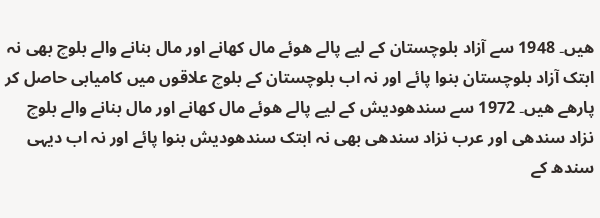ھیں۔ 1948 سے آزاد بلوچستان کے لیے پالے ھوئے مال کھانے اور مال بنانے والے بلوچ بھی نہ ابتک آزاد بلوچستان بنوا پائے اور نہ اب بلوچستان کے بلوچ علاقوں میں کامیابی حاصل کر پارھے ھیں۔ 1972 سے سندھودیش کے لیے پالے ھوئے مال کھانے اور مال بنانے والے بلوچ نزاد سندھی اور عرب نزاد سندھی بھی نہ ابتک سندھودیش بنوا پائے اور نہ اب دیہی سندھ کے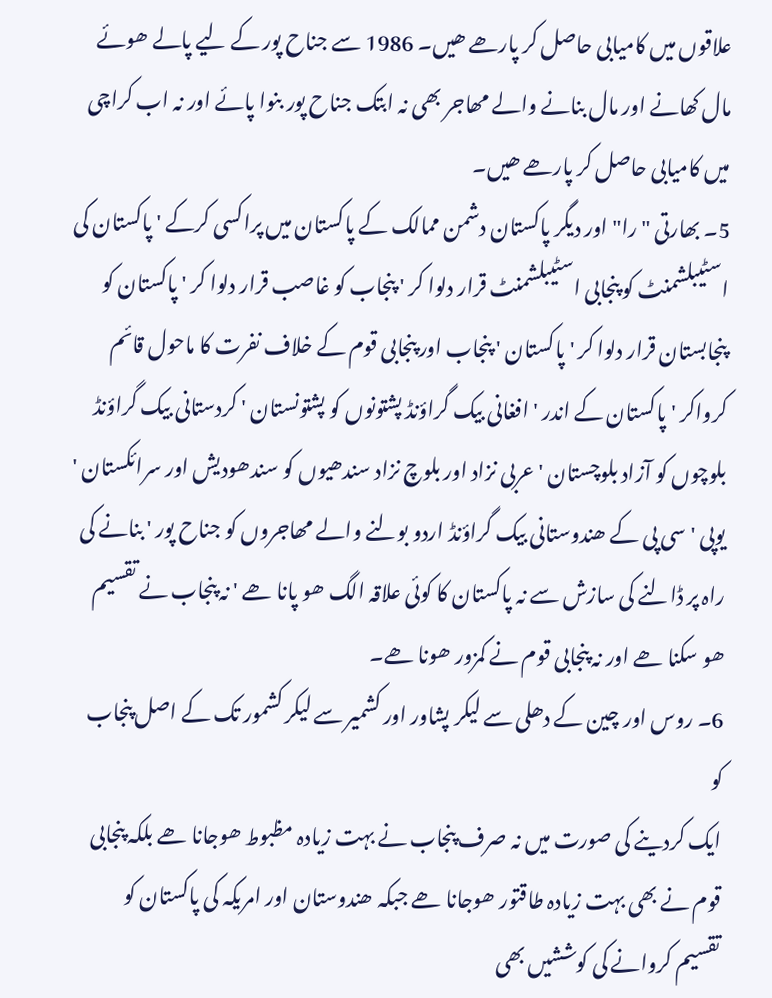علاقوں میں کامیابی حاصل کر پارھے ھیں۔ 1986 سے جناح پور کے لیے پالے ھوئے مال کھانے اور مال بنانے والے مھاجر بھی نہ ابتک جناح پور بنوا پائے اور نہ اب کراچی میں کامیابی حاصل کر پارھے ھیں۔
5۔ بھارتی "را" اور دیگر پاکستان دشمن ممالک کے پاکستان میں پراکسی کرکے ' پاکستان کی اسٹیبلشمنٹ کو پنجابی اسٹیبلشمنٹ قرار دلوا کر ' پنجاب کو غاصب قرار دلوا کر ' پاکستان کو پنجابستان قرار دلوا کر ' پاکستان ' پنجاب اور پنجابی قوم کے خلاف نفرت کا ماحول قائم کرواکر ' پاکستان کے اندر ' افغانی بیک گراؤنڈ پشتونوں کو پشتونستان ' کردستانی بیک گراؤنڈ بلوچوں کو آزاد بلوچستان ' عربی نزاد اور بلوچ نزاد سندھیوں کو سندھودیش اور سرائکستان ' یوپی ' سی پی کے ھندوستانی بیک گراؤنڈ اردو بولنے والے مھاجروں کو جناح پور ' بنانے کی راہ پر ڈالنے کی سازش سے نہ پاکستان کا کوئی علاقہ الگ ھو پانا ھے ' نہ پنجاب نے تقسیم ھو سکنا ھے اور نہ پنجابی قوم نے کمزور ھونا ھے۔
6۔ روس اور چین کے دھلی سے لیکر پشاور اور کشمیر سے لیکر کشمور تک کے اصل پنجاب کو
ایک کردینے کی صورت میں نہ صرف پنجاب نے بہت زیادہ مظبوط ھوجانا ھے بلکہ پنجابی
قوم نے بھی بہت زیادہ طاقتور ھوجانا ھے جبکہ ھندوستان اور امریکہ کی پاکستان کو
تقسیم کروانے کی کوششیں بھی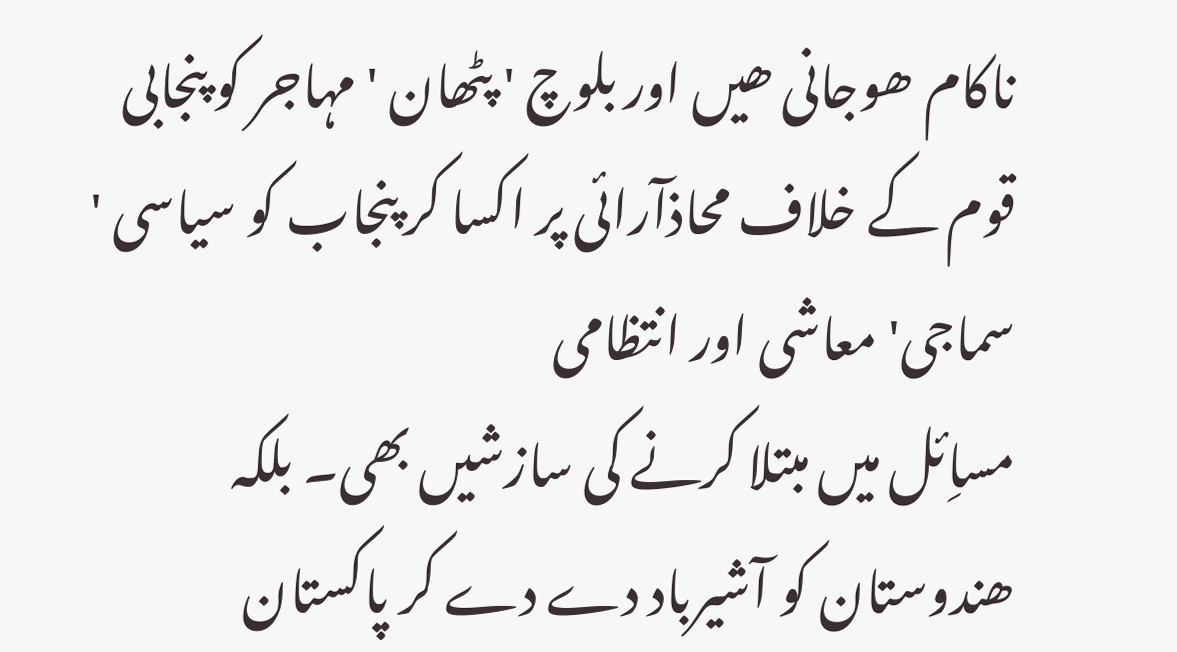ناکام ھوجانی ھیں اور بلوچ ' پٹھان ' مہاجر کو پنجابی
قوم کے خلاف محاذآرائی پر اکسا کر پنجاب کو سیاسی ' سماجی' معاشی اور انتظامی
مساِئل میں مبتلا کرنے کی سازشیں بھی۔ بلکہ ھندوستان کو آشیرباد دے دے کر پاکستان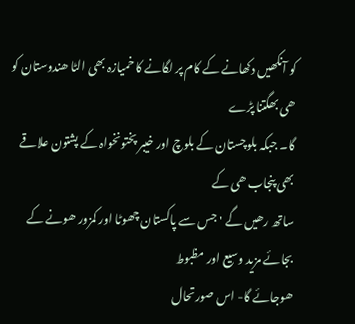کو آنکھیں دکھانے کے کام پر لگانے کا خمیازہ بھی الٹا ھندوستان کو ھی بھگتنا پڑے
گا۔ جبکہ بلوچستان کے بلوچ اور خیبر پختونخواہ کے پشتون علاقے بھی پنجاب ھی کے
ساتھ رھیں گے ' جس سے پاکستان چھوٹا اور کمزور ھونے کے بجائے مزید وسیع اور مظبوط
ھوجائے گا- اس صورتحال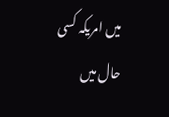میں امریکہ کسی حال میں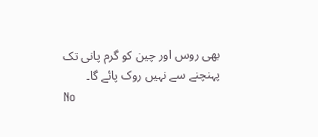بھی روس اور چین کو گرم پانی تک
پہنچنے سے نہیں روک پائے گا۔
No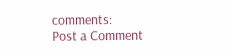comments:
Post a Comment